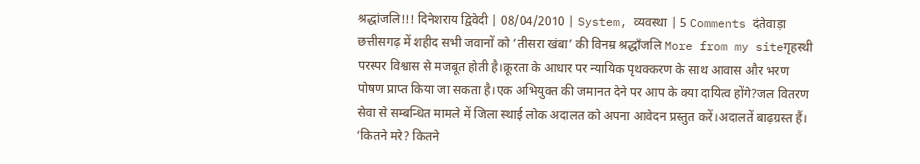श्रद्धांजलि!!! दिनेशराय द्विवेदी | 08/04/2010 | System, व्यवस्था | 5 Comments दंतेवाड़ा छत्तीसगढ़ में शहीद सभी जवानों को ‘तीसरा खंबा’ की विनम्र श्रद्धाँजलि More from my siteगृहस्थी परस्पर विश्वास से मजबूत होती है।क्रूरता के आधार पर न्यायिक पृथक्करण के साथ आवास और भरण पोषण प्राप्त किया जा सकता है।एक अभियुक्त की जमानत देने पर आप के क्या दायित्व होंगे?जल वितरण सेवा से सम्बन्धित मामले में जिला स्थाई लोक अदालत को अपना आवेदन प्रस्तुत करें।अदालतें बाढ़ग्रस्त हैं। ‘कितने मरे? कितने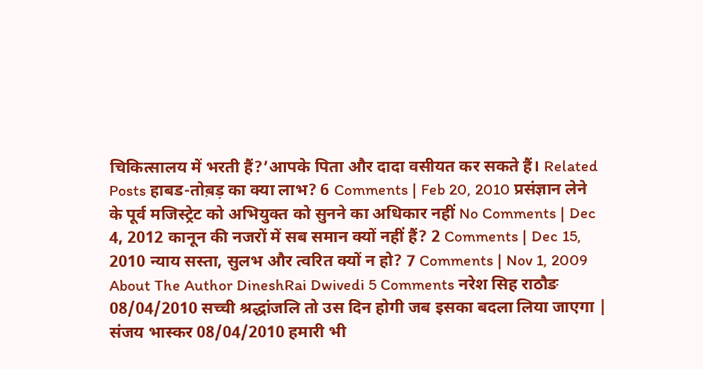चिकित्सालय में भरती हैं?’आपके पिता और दादा वसीयत कर सकते हैं। Related Posts हाबड-तोब़ड़ का क्या लाभ? 6 Comments | Feb 20, 2010 प्रसंज्ञान लेने के पूर्व मजिस्ट्रेट को अभियुक्त को सुनने का अधिकार नहीं No Comments | Dec 4, 2012 कानून की नजरों में सब समान क्यों नहीं हैं? 2 Comments | Dec 15, 2010 न्याय सस्ता, सुलभ और त्वरित क्यों न हो? 7 Comments | Nov 1, 2009 About The Author DineshRai Dwivedi 5 Comments नरेश सिह राठौङ 08/04/2010 सच्ची श्रद्धांजलि तो उस दिन होगी जब इसका बदला लिया जाएगा | संजय भास्कर 08/04/2010 हमारी भी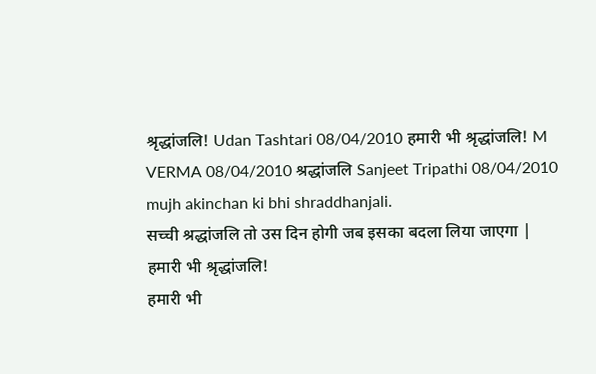श्रृद्धांजलि! Udan Tashtari 08/04/2010 हमारी भी श्रृद्धांजलि! M VERMA 08/04/2010 श्रद्धांजलि Sanjeet Tripathi 08/04/2010 mujh akinchan ki bhi shraddhanjali.
सच्ची श्रद्धांजलि तो उस दिन होगी जब इसका बदला लिया जाएगा |
हमारी भी श्रृद्धांजलि!
हमारी भी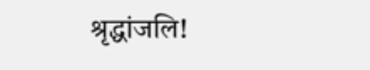श्रृद्धांजलि!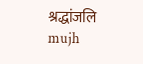श्रद्धांजलि
mujh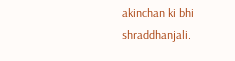akinchan ki bhi shraddhanjali.